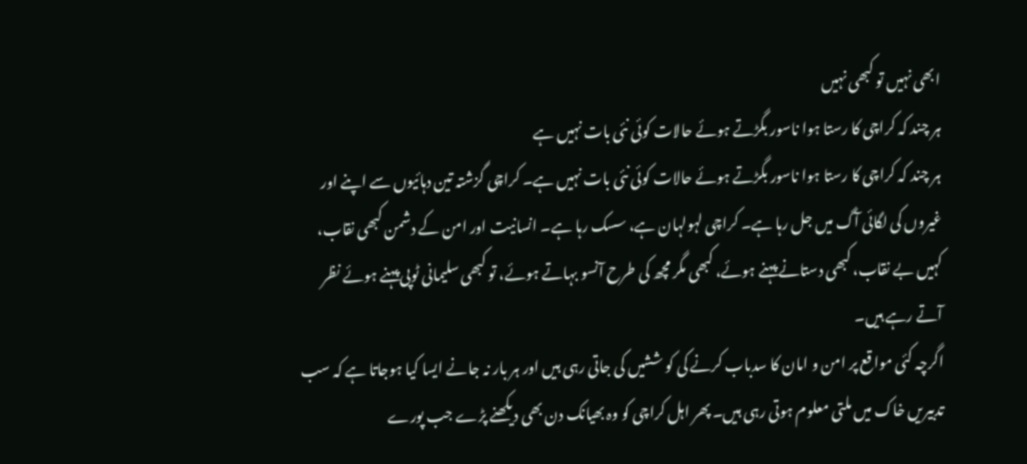ابھی نہیں تو کبھی نہیں
ہر چند کہ کراچی کا رستا ہوا ناسور بگڑتے ہوئے حالات کوئی نئی بات نہیں ہے
ہر چند کہ کراچی کا رستا ہوا ناسور بگڑتے ہوئے حالات کوئی نئی بات نہیں ہے۔ کراچی گزشتہ تین دہائیوں سے اپنے اور غیروں کی لگائی آگ میں جل رہا ہے۔ کراچی لہولہان ہے، سسک رہا ہے۔ انسانیت اور امن کے دشمن کبھی نقاب، کہیں بے نقاب، کبھی دستانے پہنے ہوئے، کبھی مگر مچھ کی طرح آنسو بہاتے ہوئے، تو کبھی سلیمانی ٹوپی پہنے ہوئے نظر آتے رہے ہیں۔
اگرچہ کئی مواقع پر امن و امان کا سدباب کرنے کی کو ششیں کی جاتی رہی ہیں اور ہر بار نہ جانے ایسا کیا ہوجاتا ہے کہ سب تدبیریں خاک میں ملتی معلوم ہوتی رہی ہیں۔ پھر اہل کراچی کو وہ بھیانک دن بھی دیکھنے پڑے جب پورے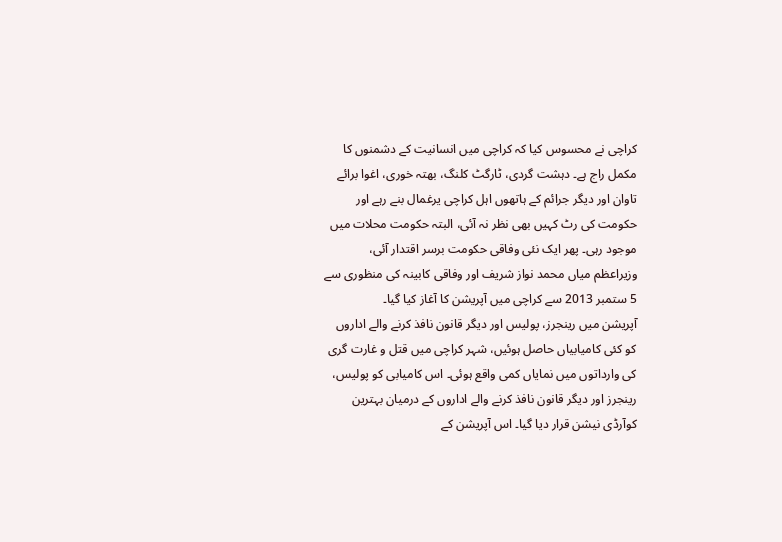کراچی نے محسوس کیا کہ کراچی میں انسانیت کے دشمنوں کا مکمل راج ہے۔ دہشت گردی، ٹارگٹ کلنگ، بھتہ خوری، اغوا برائے تاوان اور دیگر جرائم کے ہاتھوں اہل کراچی یرغمال بنے رہے اور حکومت کی رٹ کہیں بھی نظر نہ آئی، البتہ حکومت محلات میں موجود رہی۔ پھر ایک نئی وفاقی حکومت برسر اقتدار آئی، وزیراعظم میاں محمد نواز شریف اور وفاقی کابینہ کی منظوری سے 5 ستمبر 2013 سے کراچی میں آپریشن کا آغاز کیا گیا۔
آپریشن میں رینجرز، پولیس اور دیگر قانون نافذ کرنے والے اداروں کو کئی کامیابیاں حاصل ہوئیں، شہر کراچی میں قتل و غارت گری کی وارداتوں میں نمایاں کمی واقع ہوئی۔ اس کامیابی کو پولیس، رینجرز اور دیگر قانون نافذ کرنے والے اداروں کے درمیان بہترین کوآرڈی نیشن قرار دیا گیا۔ اس آپریشن کے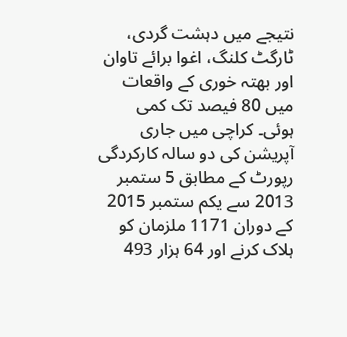نتیجے میں دہشت گردی، ٹارگٹ کلنگ، اغوا برائے تاوان اور بھتہ خوری کے واقعات میں 80 فیصد تک کمی ہوئی۔ کراچی میں جاری آپریشن کی دو سالہ کارکردگی رپورٹ کے مطابق 5 ستمبر 2013 سے یکم ستمبر 2015 کے دوران 1171 ملزمان کو ہلاک کرنے اور 64 ہزار 493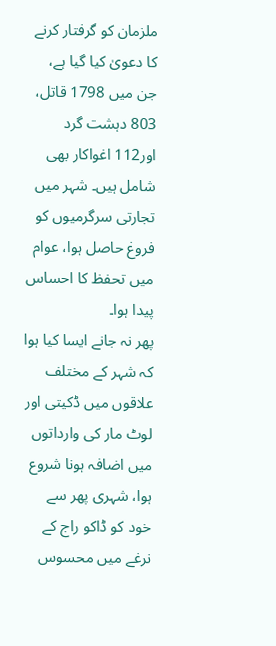ملزمان کو گرفتار کرنے کا دعویٰ کیا گیا ہے، جن میں 1798 قاتل، 803 دہشت گرد اور112 اغواکار بھی شامل ہیں۔ شہر میں تجارتی سرگرمیوں کو فروغ حاصل ہوا، عوام میں تحفظ کا احساس پیدا ہوا۔
پھر نہ جانے ایسا کیا ہوا کہ شہر کے مختلف علاقوں میں ڈکیتی اور لوٹ مار کی وارداتوں میں اضافہ ہونا شروع ہوا، شہری پھر سے خود کو ڈاکو راج کے نرغے میں محسوس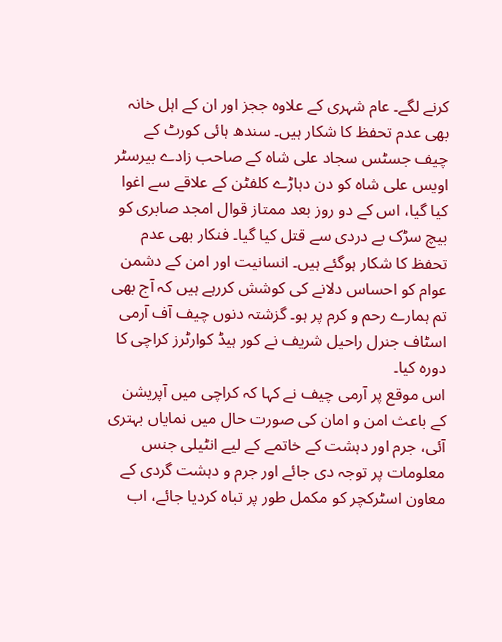کرنے لگے۔ عام شہری کے علاوہ ججز اور ان کے اہل خانہ بھی عدم تحفظ کا شکار ہیں۔ سندھ ہائی کورٹ کے چیف جسٹس سجاد علی شاہ کے صاحب زادے بیرسٹر اویس علی شاہ کو دن دہاڑے کلفٹن کے علاقے سے اغوا کیا گیا، اس کے دو روز بعد ممتاز قوال امجد صابری کو بیچ سڑک بے دردی سے قتل کیا گیا۔ فنکار بھی عدم تحفظ کا شکار ہوگئے ہیں۔ انسانیت اور امن کے دشمن عوام کو احساس دلانے کی کوشش کررہے ہیں کہ آج بھی تم ہمارے رحم و کرم پر ہو۔ گزشتہ دنوں چیف آف آرمی اسٹاف جنرل راحیل شریف نے کور ہیڈ کوارٹرز کراچی کا دورہ کیا۔
اس موقع پر آرمی چیف نے کہا کہ کراچی میں آپریشن کے باعث امن و امان کی صورت حال میں نمایاں بہتری آئی، جرم اور دہشت کے خاتمے کے لیے انٹیلی جنس معلومات پر توجہ دی جائے اور جرم و دہشت گردی کے معاون اسٹرکچر کو مکمل طور پر تباہ کردیا جائے، اب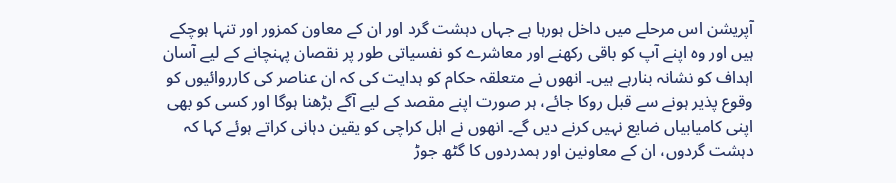آپریشن اس مرحلے میں داخل ہورہا ہے جہاں دہشت گرد اور ان کے معاون کمزور اور تنہا ہوچکے ہیں اور وہ اپنے آپ کو باقی رکھنے اور معاشرے کو نفسیاتی طور پر نقصان پہنچانے کے لیے آسان اہداف کو نشانہ بنارہے ہیں۔ انھوں نے متعلقہ حکام کو ہدایت کی کہ ان عناصر کی کارروائیوں کو وقوع پذیر ہونے سے قبل روکا جائے، ہر صورت اپنے مقصد کے لیے آگے بڑھنا ہوگا اور کسی کو بھی اپنی کامیابیاں ضایع نہیں کرنے دیں گے۔ انھوں نے اہل کراچی کو یقین دہانی کراتے ہوئے کہا کہ دہشت گردوں، ان کے معاونین اور ہمدردوں کا گٹھ جوڑ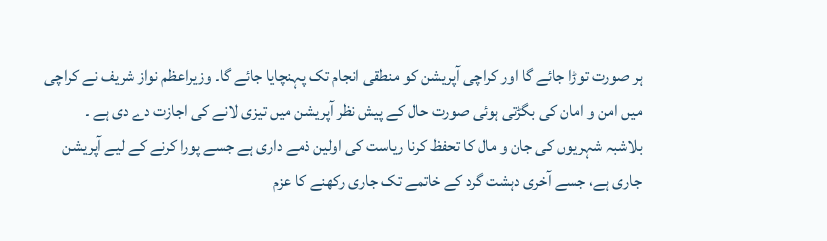ہر صورت توڑا جائے گا اور کراچی آپریشن کو منطقی انجام تک پہنچایا جائے گا۔ وزیراعظم نواز شریف نے کراچی میں امن و امان کی بگڑتی ہوئی صورت حال کے پیش نظر آپریشن میں تیزی لانے کی اجازت دے دی ہے ۔
بلاشبہ شہریوں کی جان و مال کا تحفظ کرنا ریاست کی اولین ذمے داری ہے جسے پورا کرنے کے لیے آپریشن جاری ہے، جسے آخری دہشت گرد کے خاتمے تک جاری رکھنے کا عزم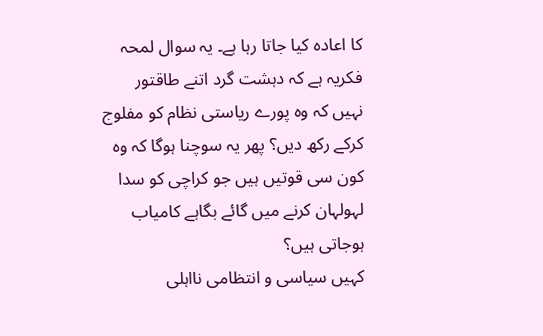کا اعادہ کیا جاتا رہا ہے۔ یہ سوال لمحہ فکریہ ہے کہ دہشت گرد اتنے طاقتور نہیں کہ وہ پورے ریاستی نظام کو مفلوج کرکے رکھ دیں؟ پھر یہ سوچنا ہوگا کہ وہ کون سی قوتیں ہیں جو کراچی کو سدا لہولہان کرنے میں گائے بگاہے کامیاب ہوجاتی ہیں؟
کہیں سیاسی و انتظامی نااہلی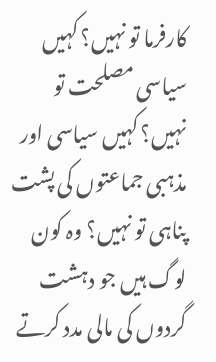کارفرما تو نہیں؟ کہیں سیاسی مصلحت تو نہیں؟ کہیں سیاسی اور مذہبی جماعتوں کی پشت پناہی تو نہیں؟ وہ کون لوگ ہیں جو دہشت گردوں کی مالی مدد کرتے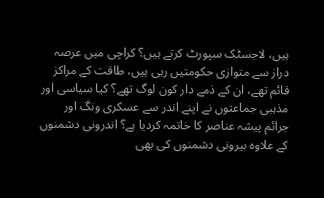ہیں، لاجسٹک سپورٹ کرتے ہیں؟ کراچی میں عرصہ دراز سے متوازی حکومتیں رہی ہیں، طاقت کے مراکز قائم تھے، ان کے ذمے دار کون لوگ تھے؟ کیا سیاسی اور مذہبی جماعتوں نے اپنے اندر سے عسکری ونگ اور جرائم پیشہ عناصر کا خاتمہ کردیا ہے؟ اندرونی دشمنوں کے علاوہ بیرونی دشمنوں کی بھی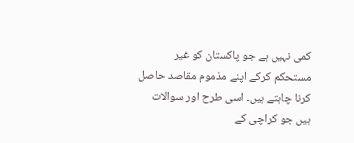کمی نہیں ہے جو پاکستان کو غیر مستحکم کرکے اپنے مذموم مقاصد حاصل کرنا چاہتے ہیں۔ اسی طرح اور سوالات ہیں جو کراچی کے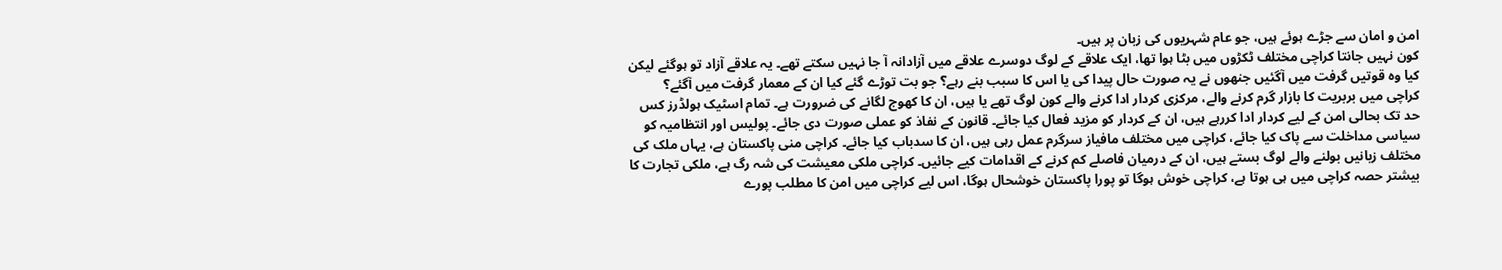امن و امان سے جڑے ہوئے ہیں، جو عام شہریوں کی زبان پر ہیں۔
کون نہیں جانتا کراچی مختلف ٹکڑوں میں بٹا ہوا تھا، ایک علاقے کے لوگ دوسرے علاقے میں آزادانہ آ جا نہیں سکتے تھے۔ یہ علاقے آزاد تو ہوگئے لیکن کیا وہ قوتیں گرفت میں آگئیں جنھوں نے یہ صورت حال پیدا کی یا اس کا سبب بنے رہے؟ جو بت توڑے گئے کیا ان کے معمار گرفت میں آگئے؟ کراچی میں بربریت کا بازار گرم کرنے والے، مرکزی کردار ادا کرنے والے کون لوگ تھے یا ہیں، ان کا کھوج لگانے کی ضرورت ہے۔ تمام اسٹیک ہولڈرز کس حد تک بحالی امن کے لیے کردار ادا کررہے ہیں، ان کے کردار کو مزید فعال کیا جائے۔ قانون کے نفاذ کو عملی صورت دی جائے۔ پولیس اور انتظامیہ کو سیاسی مداخلت سے پاک کیا جائے، کراچی میں مختلف مافیاز سرگرم عمل رہی ہیں، ان کا سدباب کیا جائے۔ کراچی منی پاکستان ہے، یہاں ملک کی مختلف زبانیں بولنے والے لوگ بستے ہیں، ان کے درمیان فاصلے کم کرنے کے اقدامات کیے جائیں۔ کراچی ملکی معیشت کی شہ رگ ہے، ملکی تجارت کا بیشتر حصہ کراچی میں ہی ہوتا ہے، کراچی خوش ہوگا تو پورا پاکستان خوشحال ہوگا، اس لیے کراچی میں امن کا مطلب پورے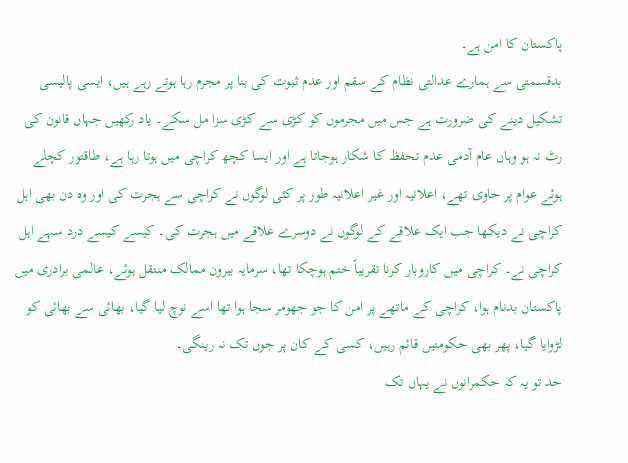پاکستان کا امن ہے۔
بدقسمتی سے ہمارے عدالتی نظام کے سقم اور عدم ثبوت کی بنا پر مجرم رہا ہوتے رہے ہیں، ایسی پالیسی تشکیل دینے کی ضرورت ہے جس میں مجرموں کو کڑی سے کڑی سزا مل سکے۔ یاد رکھیں جہاں قانون کی رٹ نہ ہو وہاں عام آدمی عدم تحفظ کا شکار ہوجاتا ہے اور ایسا کچھ کراچی میں ہوتا رہا ہے، طاقتور کچلے ہوئے عوام پر حاوی تھے، اعلانیہ اور غیر اعلانیہ طور پر کئی لوگوں نے کراچی سے ہجرت کی اور وہ دن بھی اہل کراچی نے دیکھا جب ایک علاقے کے لوگوں نے دوسرے علاقے میں ہجرت کی۔ کیسے کیسے درد سہے اہل کراچی نے۔ کراچی میں کاروبار کرنا تقریباً ختم ہوچکا تھا، سرمایہ بیرون ممالک منتقل ہوئے، عالمی برادری میں پاکستان بدنام ہوا، کراچی کے ماتھے پر امن کا جو جھومر سجا ہوا تھا اسے نوچ لیا گیا، بھائی سے بھائی کو لڑوایا گیا، پھر بھی حکومتیں قائم رہیں، کسی کے کان پر جوں تک نہ رینگی۔
حد تو یہ کہ حکمرانوں نے یہاں تک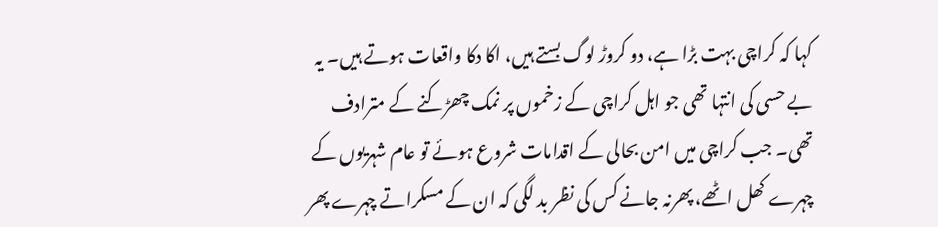کہا کہ کراچی بہت بڑا ہے، دو کروڑ لوگ بستے ہیں، اکا دکا واقعات ہوتے ہیں۔ یہ بے حسی کی انتہا تھی جو اہل کراچی کے زخموں پر نمک چھڑکنے کے مترادف تھی۔ جب کراچی میں امن بحالی کے اقدامات شروع ہوئے تو عام شہریوں کے چہرے کھل اٹھے، پھرنہ جانے کس کی نظر بد لگی کہ ان کے مسکراتے چہرے پھر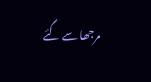مرجھا سے گئے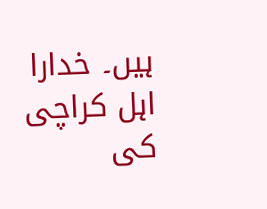ہیں۔ خدارا اہل کراچی کی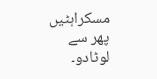مسکراہٹیں پھر سے لوٹادو۔